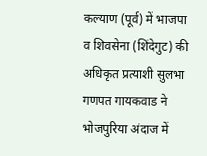कल्याण (पूर्व) में भाजपा व शिवसेना (शिंदेगुट) की अधिकृत प्रत्याशी सुलभा गणपत गायकवाड ने भोजपुरिया अंदाज में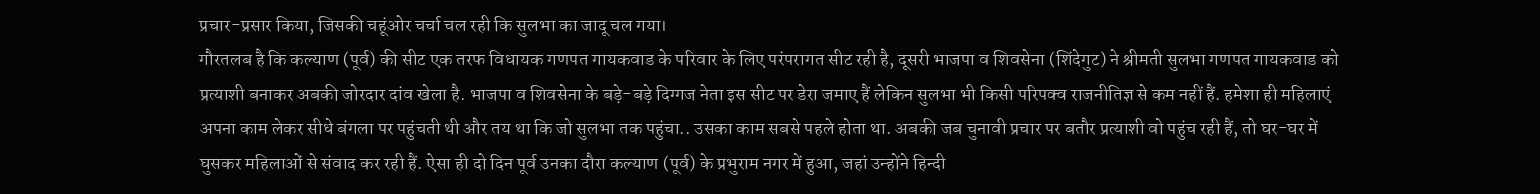प्रचार-प्रसार किया, जिसकी चहूंओर चर्चा चल रही कि सुलभा का जादू चल गया।
गौरतलब है कि कल्याण (पूर्व) की सीट एक तरफ विधायक गणपत गायकवाड के परिवार के लिए परंपरागत सीट रही है, दूसरी भाजपा व शिवसेना (शिंदेगुट) ने श्रीमती सुलभा गणपत गायकवाड को प्रत्याशी बनाकर अबकी जोरदार दांव खेला है. भाजपा व शिवसेना के बड़े-बड़े दिग्गज नेता इस सीट पर डेरा जमाए हैं लेकिन सुलभा भी किसी परिपक्व राजनीतिज्ञ से कम नहीं हैं. हमेशा ही महिलाएं अपना काम लेकर सीधे बंगला पर पहुंचती थी और तय था कि जो सुलभा तक पहुंचा.. उसका काम सबसे पहले होता था. अबकी जब चुनावी प्रचार पर बतौर प्रत्याशी वो पहुंच रही हैं, तो घर-घर में घुसकर महिलाओं से संवाद कर रही हैं. ऐसा ही दो दिन पूर्व उनका दौरा कल्याण (पूर्व) के प्रभुराम नगर में हुआ, जहां उन्होंने हिन्दी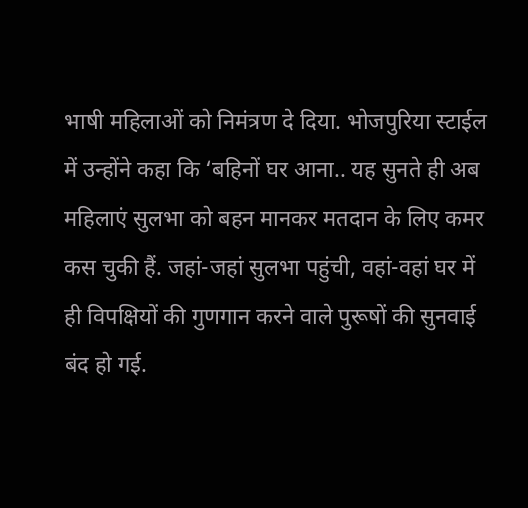भाषी महिलाओं को निमंत्रण दे दिया. भोजपुरिया स्टाईल में उन्होंने कहा कि ‘बहिनों घर आना.. यह सुनते ही अब महिलाएं सुलभा को बहन मानकर मतदान के लिए कमर कस चुकी हैं. जहां-जहां सुलभा पहुंची, वहां-वहां घर में ही विपक्षियों की गुणगान करने वाले पुरूषों की सुनवाई बंद हो गई.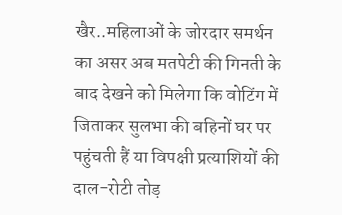खैर..महिलाओं के जोरदार समर्थन का असर अब मतपेटी की गिनती के बाद देखने को मिलेगा कि वोटिंग में जिताकर सुलभा की बहिनों घर पर पहुंचती हैं या विपक्षी प्रत्याशियों की दाल-रोटी तोड़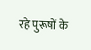रहे पुरूषों के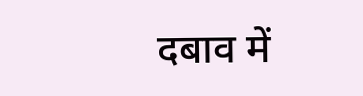दबाव में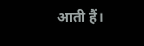आती हैं।